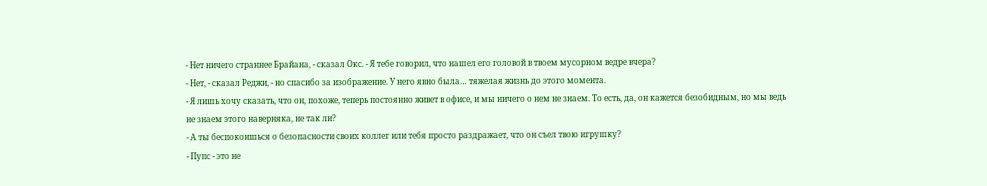- Нет ничего страннее Брайана, - сказал Окс. - Я тебе говорил, что нашел его головой в твоем мусорном ведре вчера?
- Нет, - сказал Реджи, - но спасибо за изображение. У него явно была… тяжелая жизнь до этого момента.
- Я лишь хочу сказать, что он, похоже, теперь постоянно живет в офисе, и мы ничего о нем не знаем. То есть, да, он кажется безобидным, но мы ведь не знаем этого наверняка, не так ли?
- А ты беспокоишься о безопасности своих коллег или тебя просто раздражает, что он съел твою игрушку?
- Пупс - это не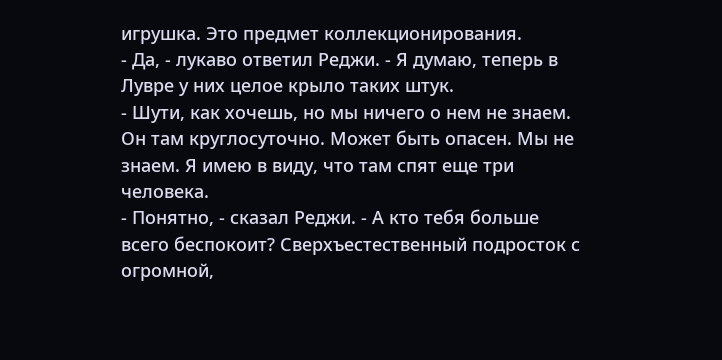игрушка. Это предмет коллекционирования.
- Да, - лукаво ответил Реджи. - Я думаю, теперь в Лувре у них целое крыло таких штук.
- Шути, как хочешь, но мы ничего о нем не знаем. Он там круглосуточно. Может быть опасен. Мы не знаем. Я имею в виду, что там спят еще три человека.
- Понятно, - сказал Реджи. - А кто тебя больше всего беспокоит? Сверхъестественный подросток с огромной,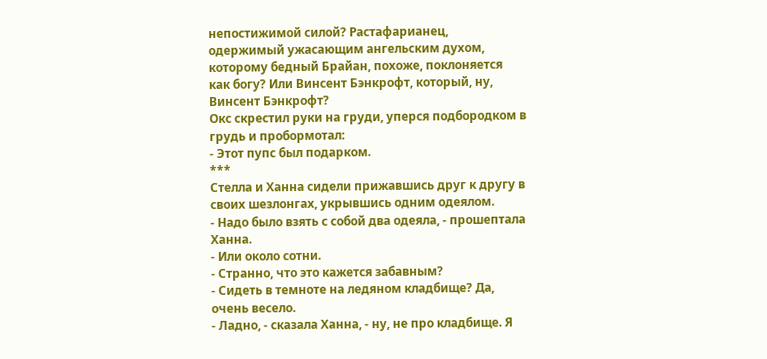непостижимой силой? Растафарианец, одержимый ужасающим ангельским духом, которому бедный Брайан, похоже, поклоняется как богу? Или Винсент Бэнкрофт, который, ну, Винсент Бэнкрофт?
Окс скрестил руки на груди, уперся подбородком в грудь и пробормотал:
- Этот пупс был подарком.
***
Стелла и Ханна сидели прижавшись друг к другу в своих шезлонгах, укрывшись одним одеялом.
- Надо было взять с собой два одеяла, - прошептала Ханна.
- Или около сотни.
- Странно, что это кажется забавным?
- Сидеть в темноте на ледяном кладбище? Да, очень весело.
- Ладно, - сказала Ханна, - ну, не про кладбище. Я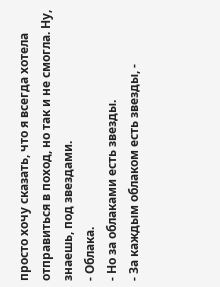просто хочу сказать, что я всегда хотела отправиться в поход, но так и не смогла. Ну, знаешь, под звездами.
- Облака.
- Но за облаками есть звезды.
- За каждым облаком есть звезды, -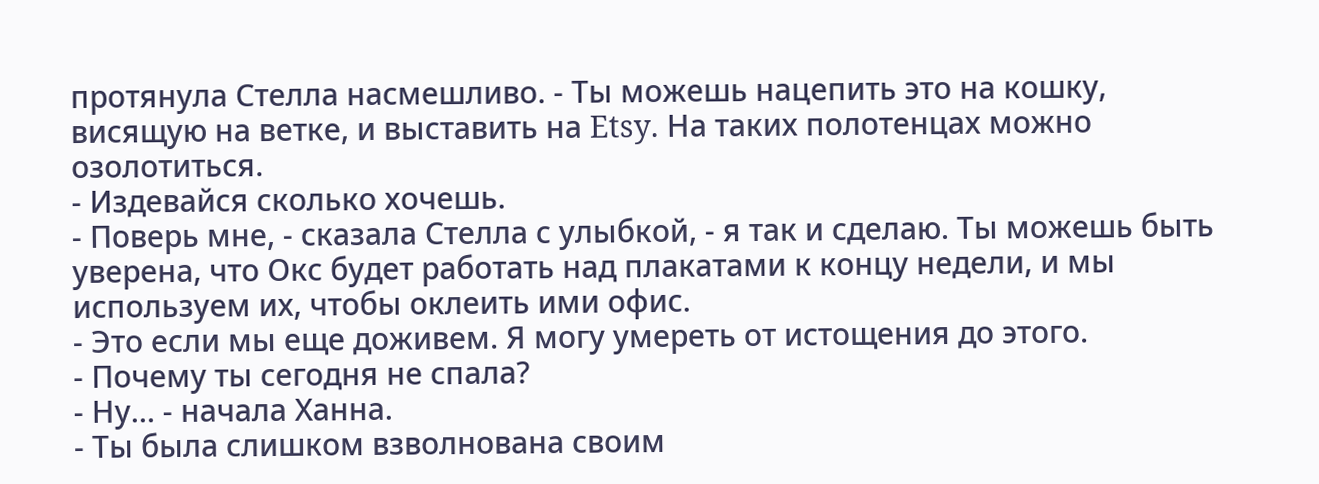протянула Стелла насмешливо. - Ты можешь нацепить это на кошку, висящую на ветке, и выставить на Etsy. На таких полотенцах можно озолотиться.
- Издевайся сколько хочешь.
- Поверь мне, - сказала Стелла с улыбкой, - я так и сделаю. Ты можешь быть уверена, что Окс будет работать над плакатами к концу недели, и мы используем их, чтобы оклеить ими офис.
- Это если мы еще доживем. Я могу умереть от истощения до этого.
- Почему ты сегодня не спала?
- Ну… - начала Ханна.
- Ты была слишком взволнована своим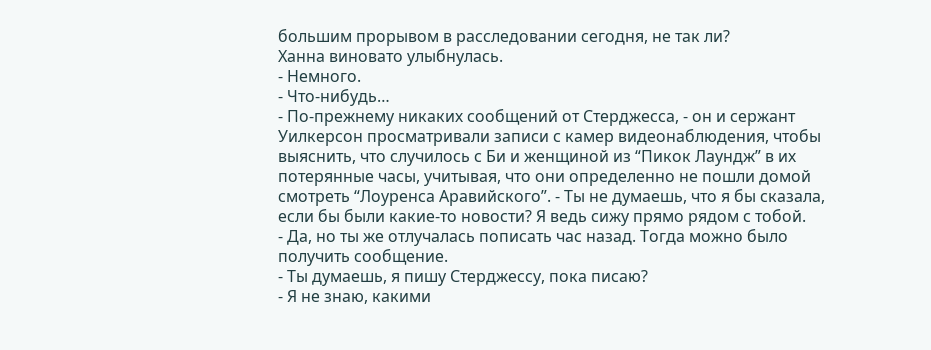большим прорывом в расследовании сегодня, не так ли?
Ханна виновато улыбнулась.
- Немного.
- Что-нибудь…
- По-прежнему никаких сообщений от Стерджесса, - он и сержант Уилкерсон просматривали записи с камер видеонаблюдения, чтобы выяснить, что случилось с Би и женщиной из “Пикок Лаундж” в их потерянные часы, учитывая, что они определенно не пошли домой смотреть “Лоуренса Аравийского”. - Ты не думаешь, что я бы сказала, если бы были какие-то новости? Я ведь сижу прямо рядом с тобой.
- Да, но ты же отлучалась пописать час назад. Тогда можно было получить сообщение.
- Ты думаешь, я пишу Стерджессу, пока писаю?
- Я не знаю, какими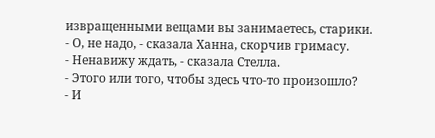извращенными вещами вы занимаетесь, старики.
- О, не надо, - сказала Ханна, скорчив гримасу.
- Ненавижу ждать, - сказала Стелла.
- Этого или того, чтобы здесь что-то произошло?
- И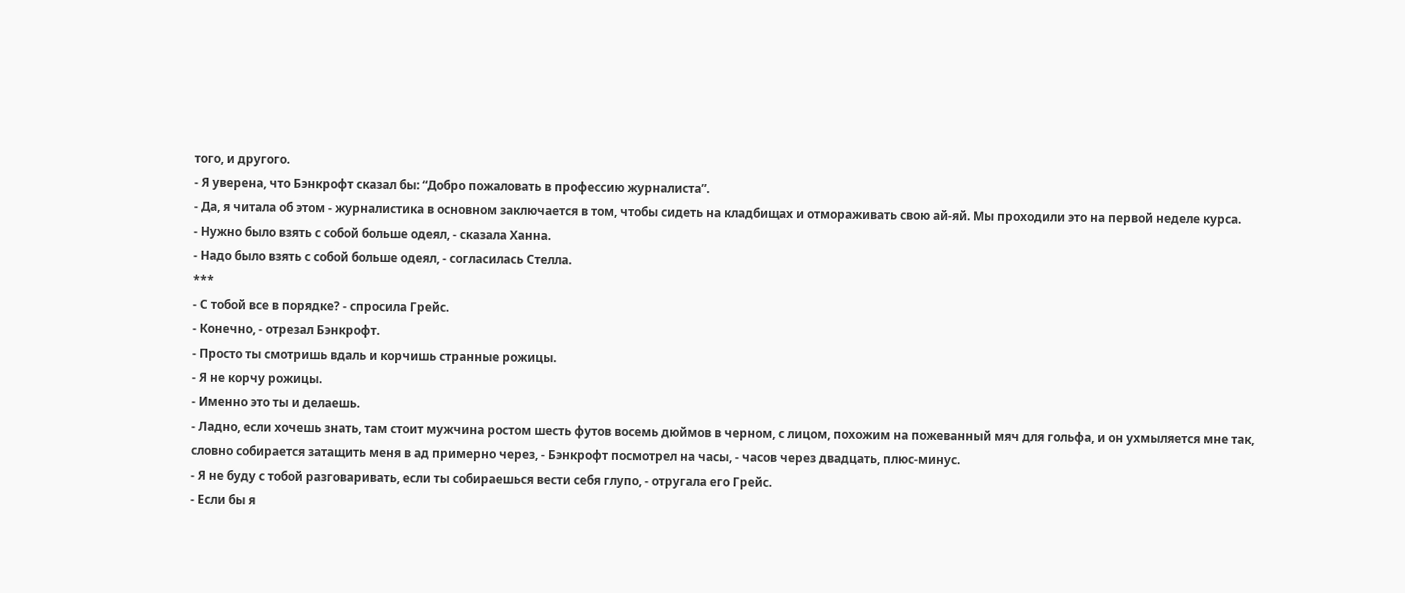того, и другого.
- Я уверена, что Бэнкрофт сказал бы: “Добро пожаловать в профессию журналиста”.
- Да, я читала об этом - журналистика в основном заключается в том, чтобы сидеть на кладбищах и отмораживать свою ай-яй. Мы проходили это на первой неделе курса.
- Нужно было взять с собой больше одеял, - сказала Ханна.
- Надо было взять с собой больше одеял, - согласилась Стелла.
***
- С тобой все в порядке? - спросила Грейс.
- Конечно, - отрезал Бэнкрофт.
- Просто ты смотришь вдаль и корчишь странные рожицы.
- Я не корчу рожицы.
- Именно это ты и делаешь.
- Ладно, если хочешь знать, там стоит мужчина ростом шесть футов восемь дюймов в черном, с лицом, похожим на пожеванный мяч для гольфа, и он ухмыляется мне так, словно собирается затащить меня в ад примерно через, - Бэнкрофт посмотрел на часы, - часов через двадцать, плюс-минус.
- Я не буду с тобой разговаривать, если ты собираешься вести себя глупо, - отругала его Грейс.
- Если бы я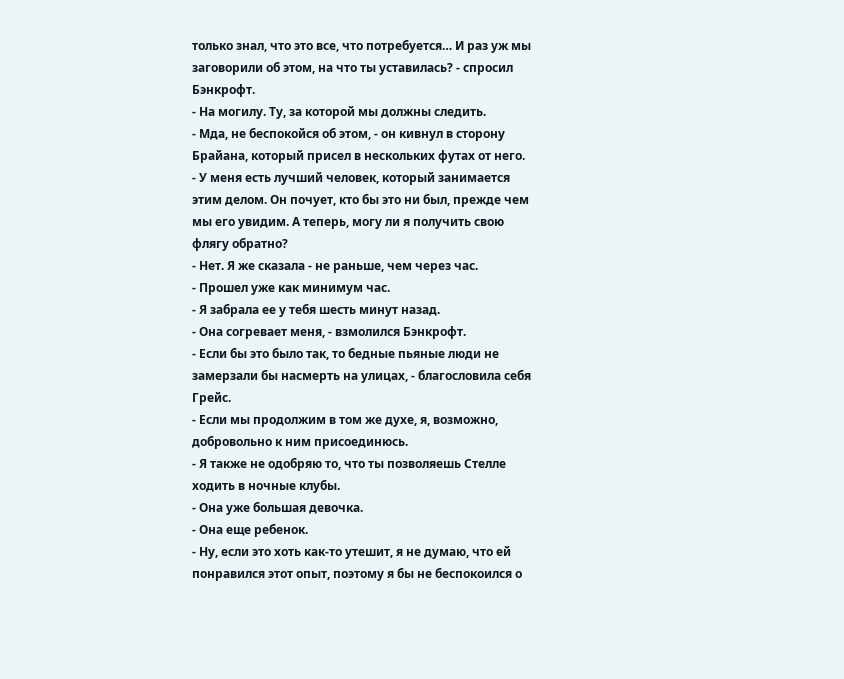только знал, что это все, что потребуется… И раз уж мы заговорили об этом, на что ты уставилась? - спросил Бэнкрофт.
- На могилу. Ту, за которой мы должны следить.
- Мда, не беспокойся об этом, - он кивнул в сторону Брайана, который присел в нескольких футах от него. - У меня есть лучший человек, который занимается этим делом. Он почует, кто бы это ни был, прежде чем мы его увидим. А теперь, могу ли я получить свою флягу обратно?
- Нет. Я же сказала - не раньше, чем через час.
- Прошел уже как минимум час.
- Я забрала ее у тебя шесть минут назад.
- Она согревает меня, - взмолился Бэнкрофт.
- Если бы это было так, то бедные пьяные люди не замерзали бы насмерть на улицах, - благословила себя Грейс.
- Если мы продолжим в том же духе, я, возможно, добровольно к ним присоединюсь.
- Я также не одобряю то, что ты позволяешь Стелле ходить в ночные клубы.
- Она уже большая девочка.
- Она еще ребенок.
- Ну, если это хоть как-то утешит, я не думаю, что ей понравился этот опыт, поэтому я бы не беспокоился о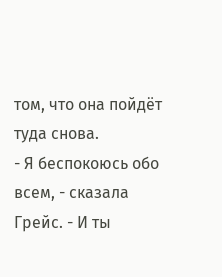том, что она пойдёт туда снова.
- Я беспокоюсь обо всем, - сказала Грейс. - И ты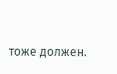тоже должен.